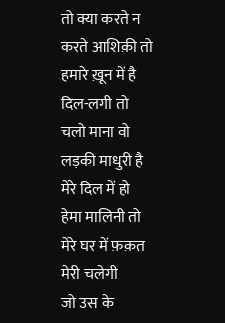तो क्या करते न करते आशिक़ी तो
हमारे ख़ून में है दिल-लगी तो
चलो माना वो लड़की माधुरी है
मेरे दिल में हो हेमा मालिनी तो
मेरे घर में फ़क़त मेरी चलेगी
जो उस के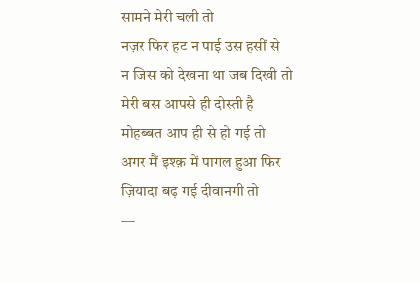सामने मेरी चली तो
नज़र फिर हट न पाई उस हसीं से
न जिस को देखना था जब दिखी तो
मेरी बस आपसे ही दोस्ती है
मोहब्बत आप ही से हो गई तो
अगर मैं इश्क़ में पागल हुआ फिर
ज़ियादा बढ़ गई दीवानगी तो
—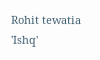Rohit tewatia 'Ishq'